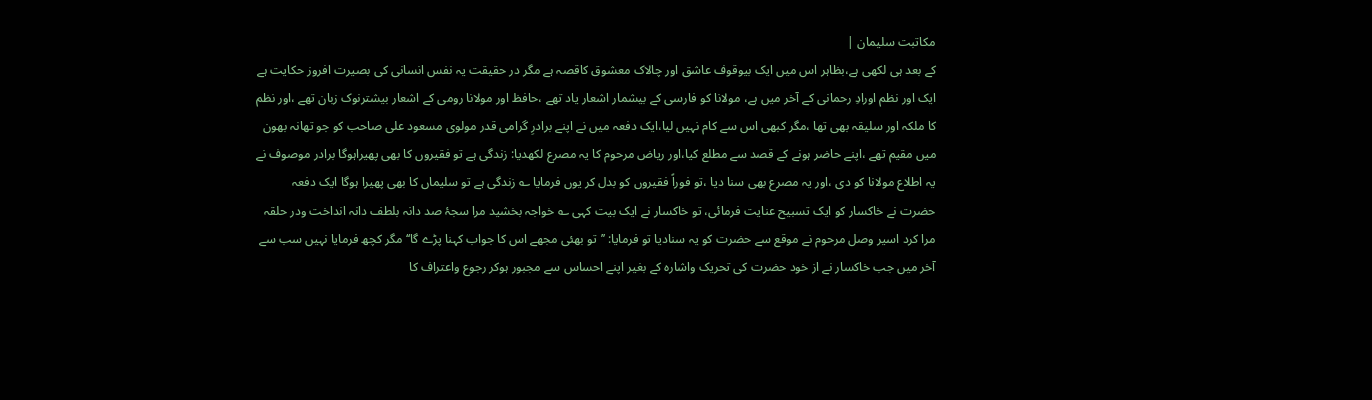مکاتبت سلیمان |
کے بعد ہی لکھی ہے،بظاہر اس میں ایک بیوقوف عاشق اور چالاک معشوق کاقصہ ہے مگر در حقیقت یہ نفس انسانی کی بصیرت افروز حکایت ہے ایک اور نظم اورادِ رحمانی کے آخر میں ہے، مولانا کو فارسی کے بیشمار اشعار یاد تھے ،حافظ اور مولانا رومی کے اشعار بیشترنوک زبان تھے ،اور نظم کا ملکہ اور سلیقہ بھی تھا ،مگر کبھی اس سے کام نہیں لیا،ایک دفعہ میں نے اپنے برادرِ گرامی قدر مولوی مسعود علی صاحب کو جو تھانہ بھون میں مقیم تھے ،اپنے حاضر ہونے کے قصد سے مطلع کیا،اور ریاض مرحوم کا یہ مصرع لکھدیا: زندگی ہے تو فقیروں کا بھی پھیراہوگا برادر موصوف نے یہ اطلاع مولانا کو دی ،اور یہ مصرع بھی سنا دیا ،تو فوراً فقیروں کو بدل کر یوں فرمایا ؎ زندگی ہے تو سلیماں کا بھی پھیرا ہوگا ایک دفعہ حضرت نے خاکسار کو ایک تسبیح عنایت فرمائی، تو خاکسار نے ایک بیت کہی ؎ خواجہ بخشید مرا سجۂ صد دانہ بلطف دانہ انداخت ودر حلقہ مرا کرد اسیر وصل مرحوم نے موقع سے حضرت کو یہ سنادیا تو فرمایا: ’’تو بھئی مجھے اس کا جواب کہنا پڑے گا‘‘ مگر کچھ فرمایا نہیں سب سے آخر میں جب خاکسار نے از خود حضرت کی تحریک واشارہ کے بغیر اپنے احساس سے مجبور ہوکر رجوع واعتراف کا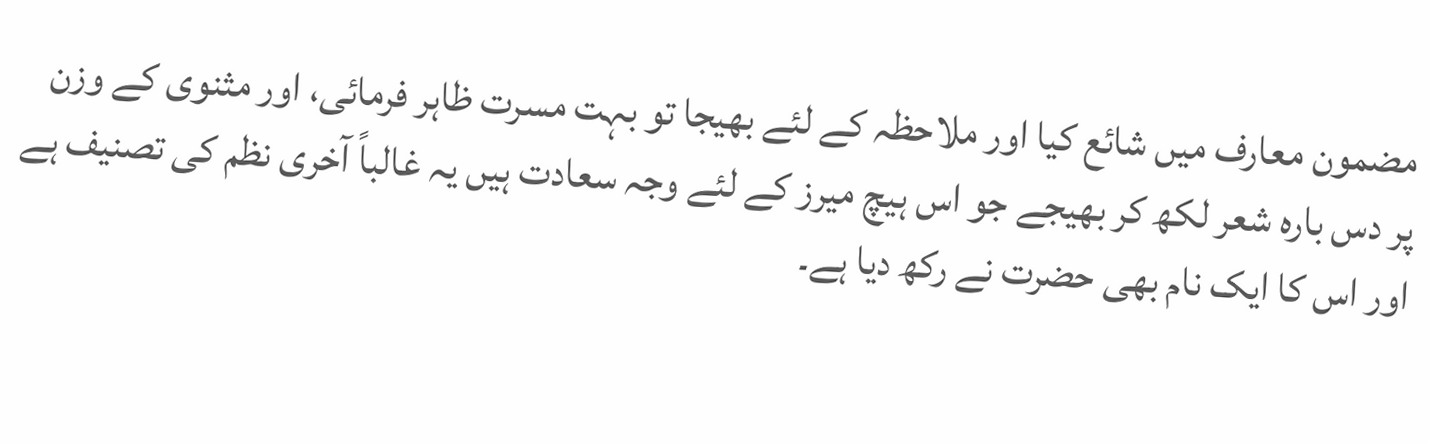مضمون معارف میں شائع کیا اور ملاحظہ کے لئے بھیجا تو بہت مسرت ظاہر فرمائی، اور مثنوی کے وزن پر دس بارہ شعر لکھ کر بھیجے جو اس ہیچ میرز کے لئے وجہ سعادت ہیں یہ غالباً آخری نظم کی تصنیف ہے اور اس کا ایک نام بھی حضرت نے رکھ دیا ہے۔